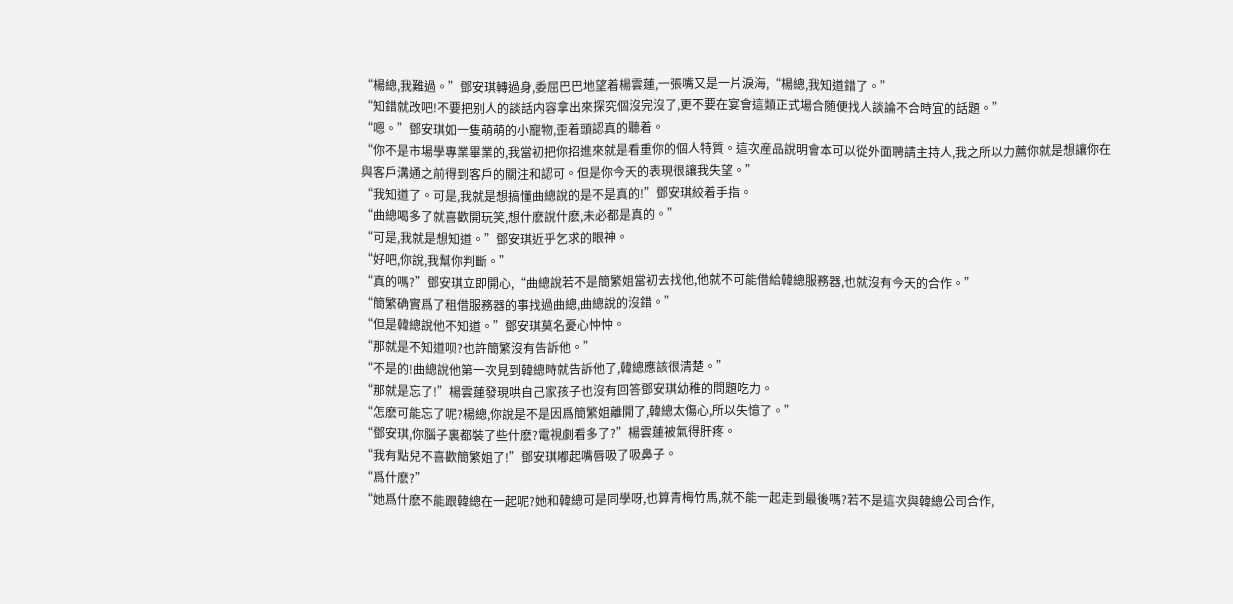“楊總,我難過。”鄧安琪轉過身,委屈巴巴地望着楊雲蓮,一張嘴又是一片淚海,“楊總,我知道錯了。”
“知錯就改吧!不要把别人的談話内容拿出來探究個沒完沒了,更不要在宴會這類正式場合随便找人談論不合時宜的話題。”
“嗯。”鄧安琪如一隻萌萌的小寵物,歪着頭認真的聽着。
“你不是市場學專業畢業的,我當初把你招進來就是看重你的個人特質。這次産品說明會本可以從外面聘請主持人,我之所以力薦你就是想讓你在與客戶溝通之前得到客戶的關注和認可。但是你今天的表現很讓我失望。”
“我知道了。可是,我就是想搞懂曲總說的是不是真的!”鄧安琪絞着手指。
“曲總喝多了就喜歡開玩笑,想什麽說什麽,未必都是真的。”
“可是,我就是想知道。”鄧安琪近乎乞求的眼神。
“好吧,你說,我幫你判斷。”
“真的嗎?”鄧安琪立即開心,“曲總說若不是簡繁姐當初去找他,他就不可能借給韓總服務器,也就沒有今天的合作。”
“簡繁确實爲了租借服務器的事找過曲總,曲總說的沒錯。”
“但是韓總說他不知道。”鄧安琪莫名憂心忡忡。
“那就是不知道呗?也許簡繁沒有告訴他。”
“不是的!曲總說他第一次見到韓總時就告訴他了,韓總應該很清楚。”
“那就是忘了!”楊雲蓮發現哄自己家孩子也沒有回答鄧安琪幼稚的問題吃力。
“怎麽可能忘了呢?楊總,你說是不是因爲簡繁姐離開了,韓總太傷心,所以失憶了。”
“鄧安琪,你腦子裏都裝了些什麽?電視劇看多了?”楊雲蓮被氣得肝疼。
“我有點兒不喜歡簡繁姐了!”鄧安琪嘟起嘴唇吸了吸鼻子。
“爲什麽?”
“她爲什麽不能跟韓總在一起呢?她和韓總可是同學呀,也算青梅竹馬,就不能一起走到最後嗎?若不是這次與韓總公司合作,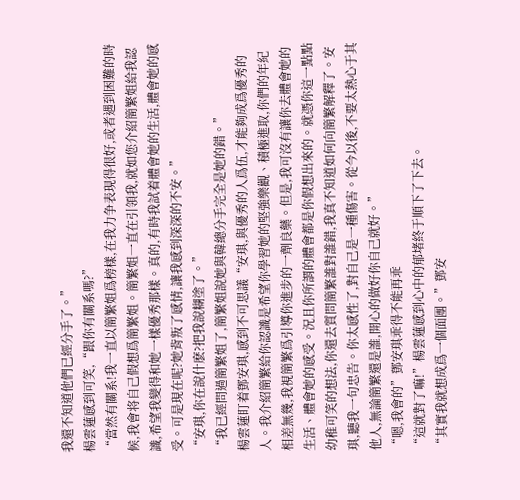我還不知道他們已經分手了。”
楊雲蓮感到可笑,“跟你有關系嗎?”
“當然有關系!我一直以簡繁姐爲榜樣,在我力争表現得很好,或者遇到困難的時候,我會将自己假想爲簡繁姐。簡繁姐一直在引領我,就如您介紹簡繁姐給我認識,希望我變得和她一樣優秀那樣。真的,有時我試着體會她的生活,體會她的感受。可是現在呢?她背叛了感情,讓我感到深深的不安。”
“安琪,你在說什麽?把我說糊塗了。”
“我已經問過簡繁姐了,簡繁姐說她與韓總分手完全是她的錯。”
楊雲蓮盯着鄧安琪,感到不可思議“安琪,與優秀的人爲伍,才能夠成爲優秀的人。我介紹簡繁給你認識是希望你學習她的堅強樂觀、積極進取,你們的年紀相差無幾,我視簡繁爲引導你進步的一劑良藥。但是,我可沒有讓你去體會她的生活、體會她的感受。況且你所謂的體會都是你假想出來的。就憑你這一點點幼稚可笑的想法,你還去質問簡繁誰對誰錯,我真不知道如何向簡繁解釋了。安琪,聽我一句忠告。你太感性了,對自己是一種傷害。從今以後,不要太熱心于其他人,無論簡繁還是誰,開心的做好你自己就好。”
“嗯,我會的”鄧安琪乖得不能再乖
“這就對了嘛!”楊雲蓮感到心中的郁堵終于順下了下去。
“其實我就想成爲一個面團。”鄧安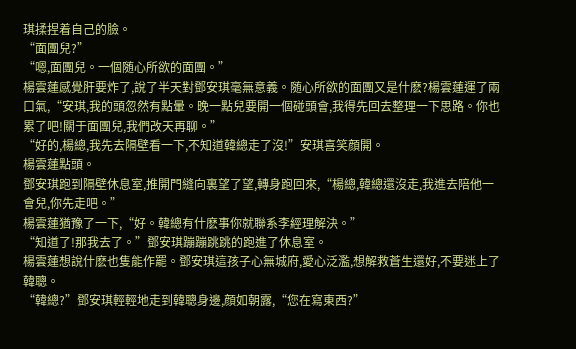琪揉捏着自己的臉。
“面團兒?”
“嗯,面團兒。一個随心所欲的面團。”
楊雲蓮感覺肝要炸了,說了半天對鄧安琪毫無意義。随心所欲的面團又是什麽?楊雲蓮運了兩口氣,“安琪,我的頭忽然有點暈。晚一點兒要開一個碰頭會,我得先回去整理一下思路。你也累了吧!關于面團兒,我們改天再聊。”
“好的,楊總,我先去隔壁看一下,不知道韓總走了沒!”安琪喜笑顔開。
楊雲蓮點頭。
鄧安琪跑到隔壁休息室,推開門縫向裏望了望,轉身跑回來,“楊總,韓總還沒走,我進去陪他一會兒,你先走吧。”
楊雲蓮猶豫了一下,“好。韓總有什麽事你就聯系李經理解決。”
“知道了!那我去了。”鄧安琪蹦蹦跳跳的跑進了休息室。
楊雲蓮想說什麽也隻能作罷。鄧安琪這孩子心無城府,愛心泛濫,想解救蒼生還好,不要迷上了韓聰。
“韓總?”鄧安琪輕輕地走到韓聰身邊,顔如朝露,“您在寫東西?”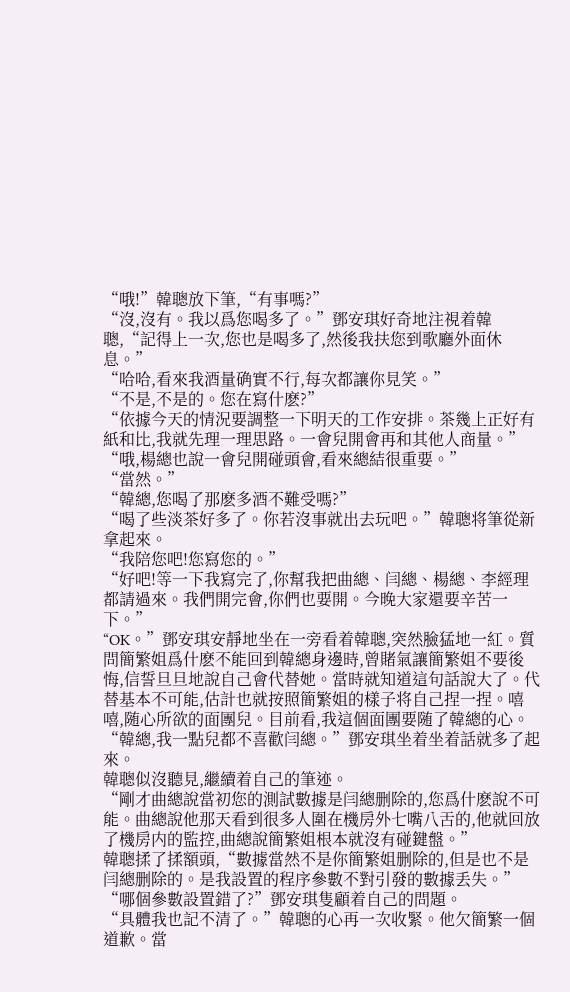“哦!”韓聰放下筆,“有事嗎?”
“沒,沒有。我以爲您喝多了。”鄧安琪好奇地注視着韓聰,“記得上一次,您也是喝多了,然後我扶您到歌廳外面休息。”
“哈哈,看來我酒量确實不行,每次都讓你見笑。”
“不是,不是的。您在寫什麽?”
“依據今天的情況要調整一下明天的工作安排。茶幾上正好有紙和比,我就先理一理思路。一會兒開會再和其他人商量。”
“哦,楊總也說一會兒開碰頭會,看來總結很重要。”
“當然。”
“韓總,您喝了那麽多酒不難受嗎?”
“喝了些淡茶好多了。你若沒事就出去玩吧。”韓聰将筆從新拿起來。
“我陪您吧!您寫您的。”
“好吧!等一下我寫完了,你幫我把曲總、闫總、楊總、李經理都請過來。我們開完會,你們也要開。今晚大家還要辛苦一下。”
“OK。”鄧安琪安靜地坐在一旁看着韓聰,突然臉猛地一紅。質問簡繁姐爲什麽不能回到韓總身邊時,曾賭氣讓簡繁姐不要後悔,信誓旦旦地說自己會代替她。當時就知道這句話說大了。代替基本不可能,估計也就按照簡繁姐的樣子将自己捏一捏。嘻嘻,随心所欲的面團兒。目前看,我這個面團要随了韓總的心。
“韓總,我一點兒都不喜歡闫總。”鄧安琪坐着坐着話就多了起來。
韓聰似沒聽見,繼續着自己的筆迹。
“剛才曲總說當初您的測試數據是闫總删除的,您爲什麽說不可能。曲總說他那天看到很多人圍在機房外七嘴八舌的,他就回放了機房内的監控,曲總說簡繁姐根本就沒有碰鍵盤。”
韓聰揉了揉額頭,“數據當然不是你簡繁姐删除的,但是也不是闫總删除的。是我設置的程序參數不對引發的數據丢失。”
“哪個參數設置錯了?”鄧安琪隻顧着自己的問題。
“具體我也記不清了。”韓聰的心再一次收緊。他欠簡繁一個道歉。當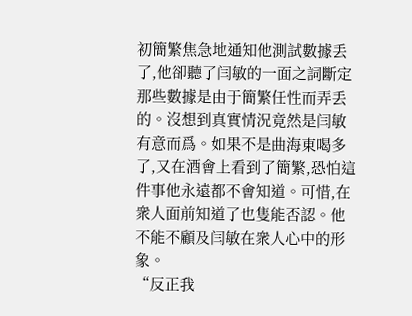初簡繁焦急地通知他測試數據丢了,他卻聽了闫敏的一面之詞斷定那些數據是由于簡繁任性而弄丢的。沒想到真實情況竟然是闫敏有意而爲。如果不是曲海東喝多了,又在酒會上看到了簡繁,恐怕這件事他永遠都不會知道。可惜,在衆人面前知道了也隻能否認。他不能不顧及闫敏在衆人心中的形象。
“反正我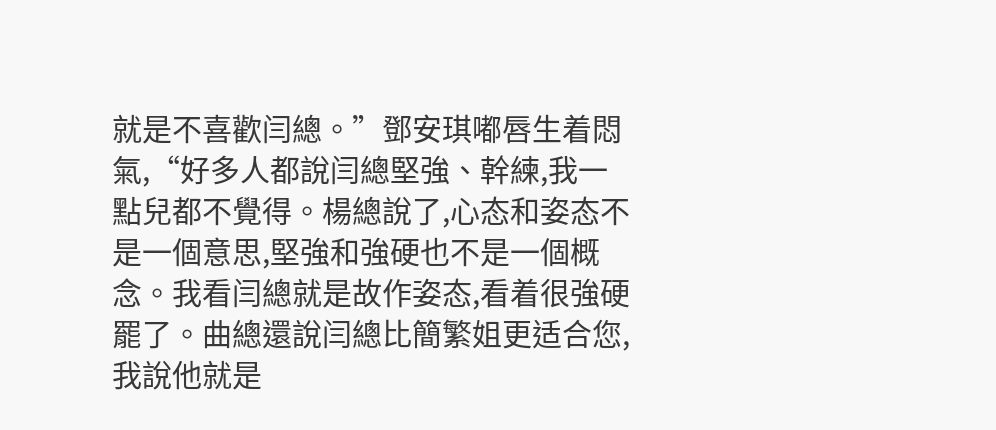就是不喜歡闫總。”鄧安琪嘟唇生着悶氣,“好多人都說闫總堅強、幹練,我一點兒都不覺得。楊總說了,心态和姿态不是一個意思,堅強和強硬也不是一個概念。我看闫總就是故作姿态,看着很強硬罷了。曲總還說闫總比簡繁姐更适合您,我說他就是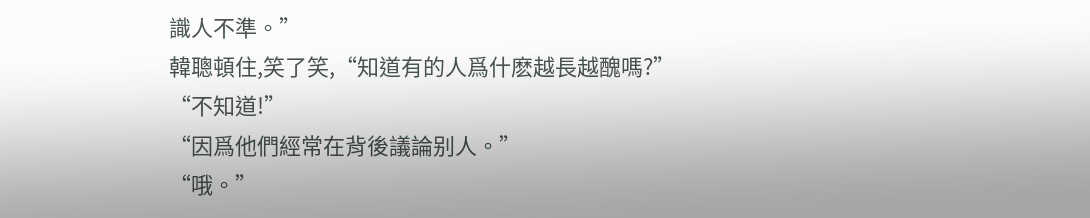識人不準。”
韓聰頓住,笑了笑,“知道有的人爲什麽越長越醜嗎?”
“不知道!”
“因爲他們經常在背後議論别人。”
“哦。”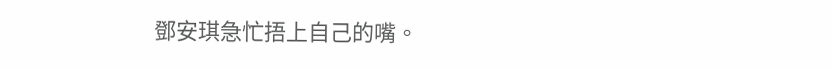鄧安琪急忙捂上自己的嘴。